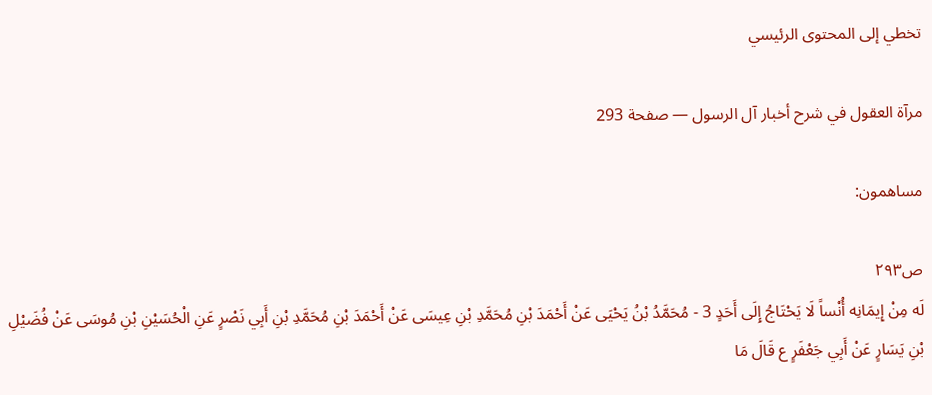تخطي إلى المحتوى الرئيسي

مرآة العقول في شرح أخبار آل الرسول — صفحة 293

مساهمون:

ص٢٩٣
لَه مِنْ إِيمَانِه أُنْساً لَا يَحْتَاجُ إِلَى أَحَدٍ 3 - مُحَمَّدُ بْنُ يَحْيَى عَنْ أَحْمَدَ بْنِ مُحَمَّدِ بْنِ عِيسَى عَنْ أَحْمَدَ بْنِ مُحَمَّدِ بْنِ أَبِي نَصْرٍ عَنِ الْحُسَيْنِ بْنِ مُوسَى عَنْ فُضَيْلِ بْنِ يَسَارٍ عَنْ أَبِي جَعْفَرٍ ع قَالَ مَا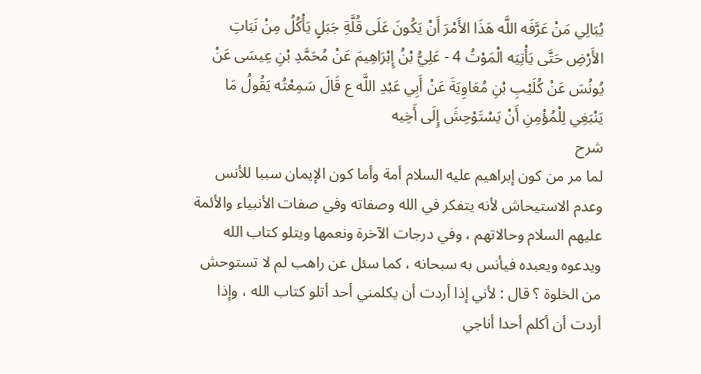يُبَالِي مَنْ عَرَّفَه اللَّه هَذَا الأَمْرَ أَنْ يَكُونَ عَلَى قُلَّةِ جَبَلٍ يَأْكُلُ مِنْ نَبَاتِ الأَرْضِ حَتَّى يَأْتِيَه الْمَوْتُ 4 - عَلِيُّ بْنُ إِبْرَاهِيمَ عَنْ مُحَمَّدِ بْنِ عِيسَى عَنْ يُونُسَ عَنْ كُلَيْبِ بْنِ مُعَاوِيَةَ عَنْ أَبِي عَبْدِ اللَّه ع قَالَ سَمِعْتُه يَقُولُ مَا يَنْبَغِي لِلْمُؤْمِنِ أَنْ يَسْتَوْحِشَ إِلَى أَخِيه
شرح
لما مر من كون إبراهيم عليه السلام أمة وأما كون الإيمان سببا للأنس وعدم الاستيحاش لأنه يتفكر في الله وصفاته وفي صفات الأنبياء والأئمة عليهم السلام وحالاتهم ، وفي درجات الآخرة ونعمها ويتلو كتاب الله ويدعوه ويعبده فيأنس به سبحانه ، كما سئل عن راهب لم لا تستوحش من الخلوة ؟ قال : لأني إذا أردت أن يكلمني أحد أتلو كتاب الله ، وإذا أردت أن أكلم أحدا أناجي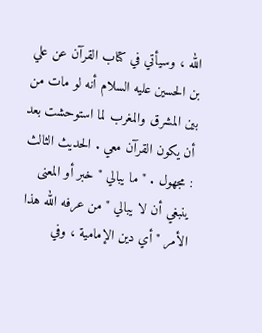الله ، وسيأتي في كتاب القرآن عن علي بن الحسين عليه السلام أنه لو مات من بين المشرق والمغرب لما استوحشت بعد أن يكون القرآن معي . الحديث الثالث : مجهول . " ما يبالي " خبر أو المعنى ينبغي أن لا يبالي " من عرفه الله هذا الأمر " أي دين الإمامية ، وفي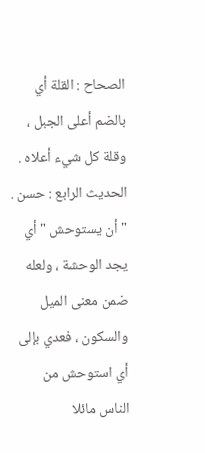الصحاح : القلة أي بالضم أعلى الجبل ، وقلة كل شيء أعلاه . الحديث الرابع : حسن . " أن يستوحش " أي يجد الوحشة ، ولعله ضمن معنى الميل والسكون ، فعدي بإلى أي استوحش من الناس مائلا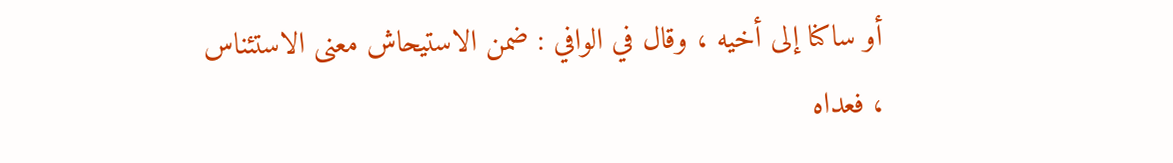أو ساكنا إلى أخيه ، وقال في الوافي : ضمن الاستيحاش معنى الاستئناس ، فعداه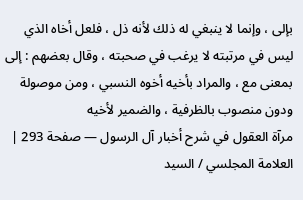بإلى ، وإنما لا ينبغي له ذلك لأنه ذل ، فلعل أخاه الذي ليس في مرتبته لا يرغب في صحبته ، وقال بعضهم : إلى بمعنى مع ، والمراد بأخيه أخوه النسبي ، ومن موصولة ودون منصوب بالظرفية ، والضمير لأخيه
مرآة العقول في شرح أخبار آل الرسول — صفحة 293 | العلامة المجلسي / السيد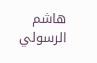هاشم الرسولي